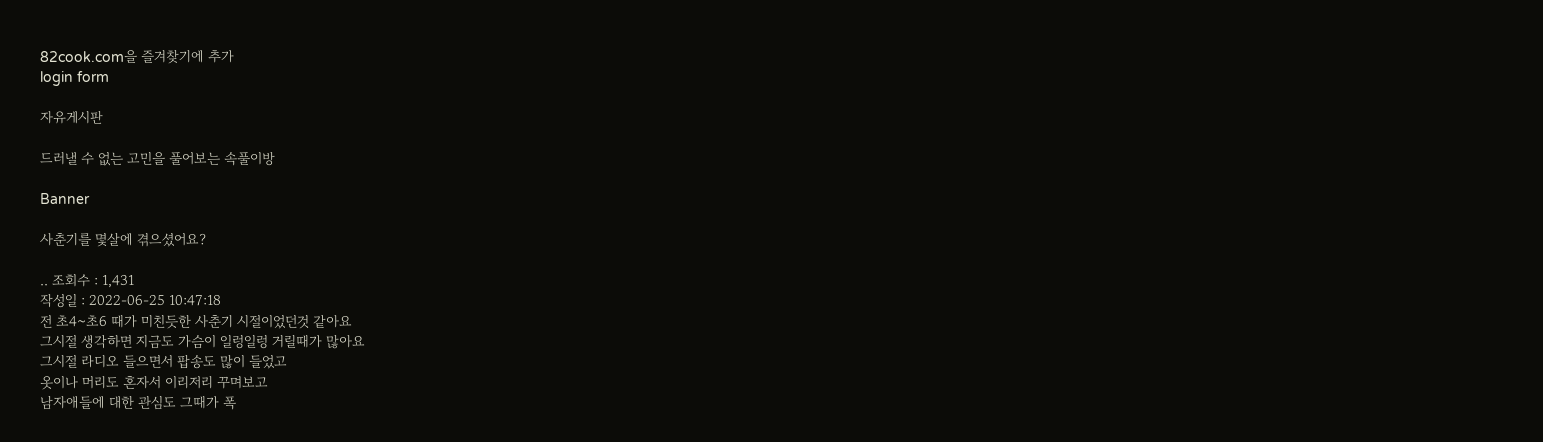82cook.com을 즐겨찾기에 추가
login form

자유게시판

드러낼 수 없는 고민을 풀어보는 속풀이방

Banner

사춘기를 몇살에 겪으셨어요?

.. 조회수 : 1,431
작성일 : 2022-06-25 10:47:18
전 초4~초6 때가 미친듯한 사춘기 시절이었던것 같아요
그시절 생각하면 지금도 가슴이 일렁일렁 거릴때가 많아요
그시절 라디오 들으면서 팝송도 많이 들었고
옷이나 머리도 혼자서 이리저리 꾸며보고
남자애들에 대한 관심도 그때가 폭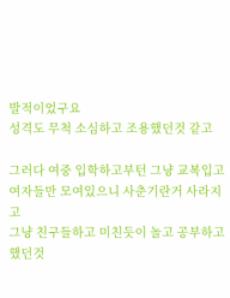발적이었구요
성격도 무척 소심하고 조용했던것 같고

그러다 여중 입학하고부턴 그냥 교복입고
여자들만 모여있으니 사춘기란거 사라지고
그냥 친구들하고 미친듯이 놀고 공부하고
했던것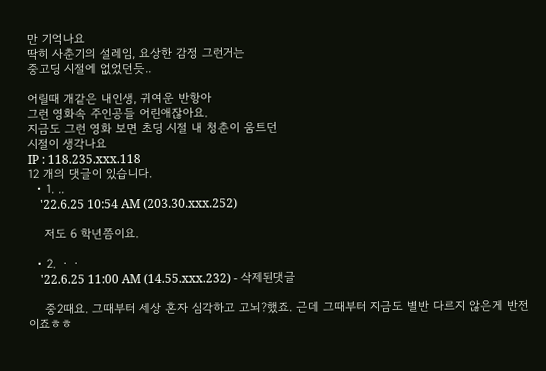만 기억나요
딱히 사춘기의 설레임, 요상한 감정 그런거는
중고딩 시절에 없었던듯..

어릴때 개같은 내인생, 귀여운 반항아
그런 영화속 주인공들 어린애잖아요.
지금도 그런 영화 보면 초딩 시절 내 청춘이 움트던
시절이 생각나요
IP : 118.235.xxx.118
12 개의 댓글이 있습니다.
  • 1. ..
    '22.6.25 10:54 AM (203.30.xxx.252)

    저도 6 학년쯤이요.

  • 2. ㆍㆍ
    '22.6.25 11:00 AM (14.55.xxx.232) - 삭제된댓글

    중2때요. 그때부터 세상 혼자 심각하고 고뇌?했죠. 근데 그때부터 지금도 별반 다르지 않은게 반전이죠ㅎㅎ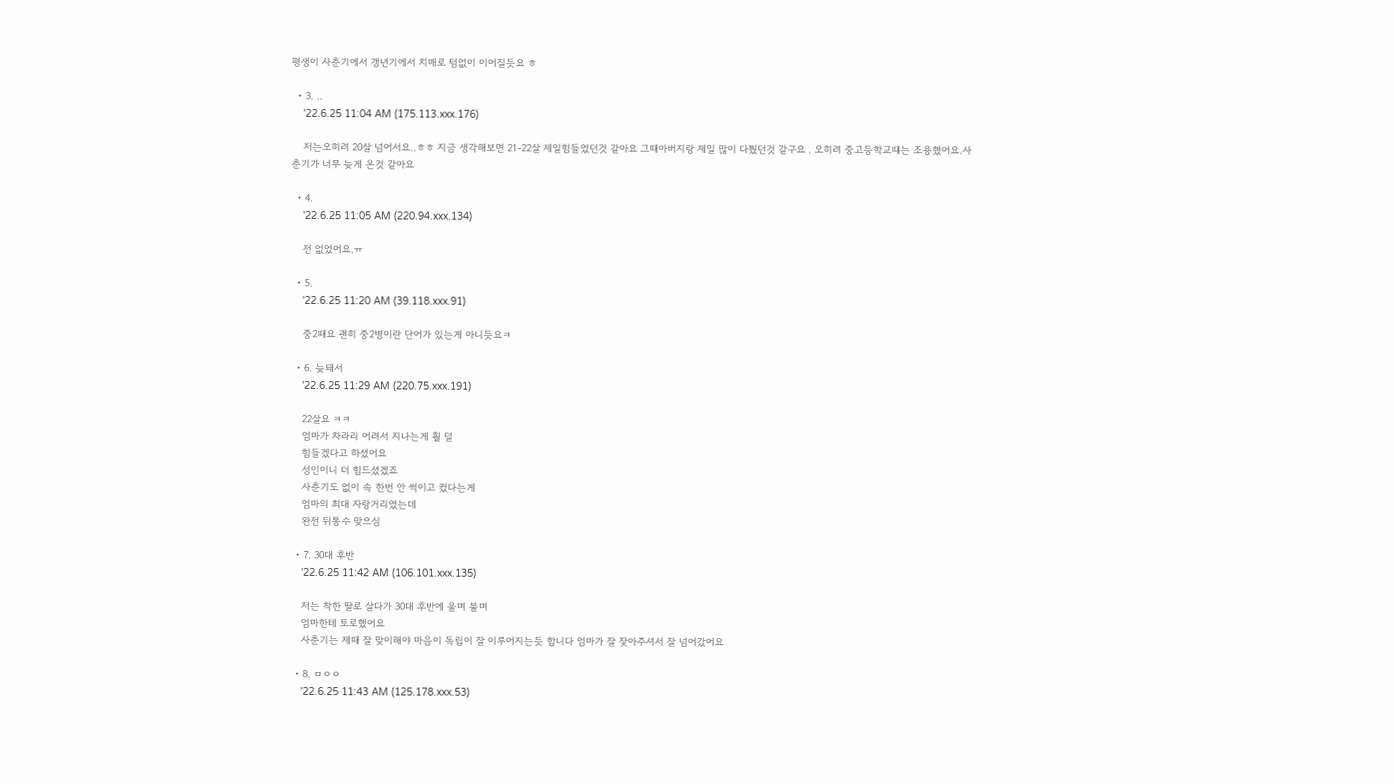평생이 사춘기에서 갱년기에서 치매로 텀없이 이어질듯요 ㅎ

  • 3. ..
    '22.6.25 11:04 AM (175.113.xxx.176)

    저는오히려 20살 넘어서요..ㅎㅎ 지금 생각해보면 21-22살 제일힘들었던것 같아요 그때아버지랑 제일 많이 다퉜던것 같구요 . 오히려 중고등학교떄는 조용했어요.사춘기가 너무 늦게 온것 같아요

  • 4.
    '22.6.25 11:05 AM (220.94.xxx.134)

    전 없었어요.ㅠ

  • 5.
    '22.6.25 11:20 AM (39.118.xxx.91)

    중2때요 괜히 중2병이란 단어가 있는게 아니듯요ㅋ

  • 6. 늦돼서
    '22.6.25 11:29 AM (220.75.xxx.191)

    22살요 ㅋㅋ
    엄마가 차라리 어려서 지나는게 훨 덜
    힘들겠다고 하셨어요
    성인이니 더 힘드셨겠죠
    사춘기도 없이 속 한번 안 썩이고 컸다는게
    엄마의 최대 자랑거리였는데
    완전 뒤통수 맞으심

  • 7. 30대 후반
    '22.6.25 11:42 AM (106.101.xxx.135)

    저는 착한 딸로 살다가 30대 후반에 울며 불며
    엄마한테 토로했어요
    사춘기는 제때 잘 맞이해야 마음이 독립이 잘 이루어지는듯 합니다 엄마가 잘 잦아주셔서 잘 넘어갔어요

  • 8. ㅁㅇㅇ
    '22.6.25 11:43 AM (125.178.xxx.53)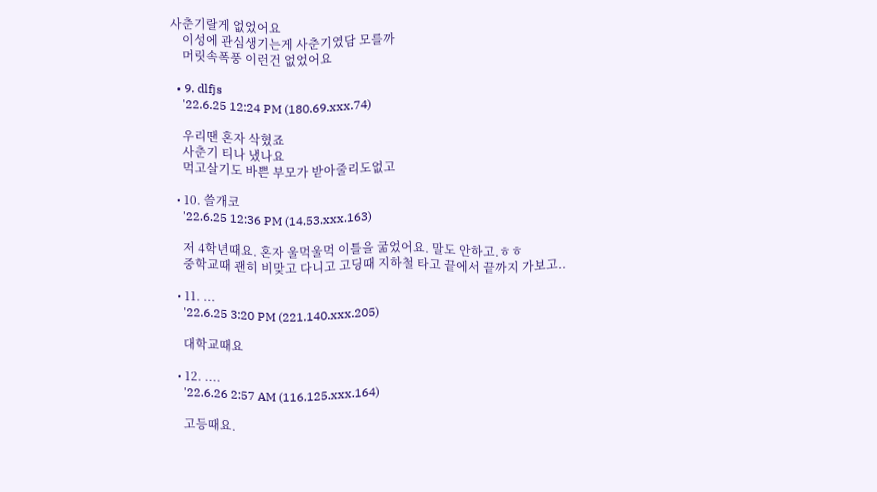사춘기랄게 없었어요
    이성에 관심생기는게 사춘기였담 모를까
    머릿속폭풍 이런건 없었어요

  • 9. dlfjs
    '22.6.25 12:24 PM (180.69.xxx.74)

    우리땐 혼자 삭혔죠
    사춘기 티나 냈나요
    먹고살기도 바쁜 부모가 받아줄리도없고

  • 10. 쓸개코
    '22.6.25 12:36 PM (14.53.xxx.163)

    저 4학년때요. 혼자 울먹울먹 이틀을 굶었어요. 말도 안하고.ㅎㅎ
    중학교때 괜히 비맞고 다니고 고딩때 지하철 타고 끝에서 끝까지 가보고..

  • 11. ...
    '22.6.25 3:20 PM (221.140.xxx.205)

    대학교때요

  • 12. ....
    '22.6.26 2:57 AM (116.125.xxx.164)

    고등때요.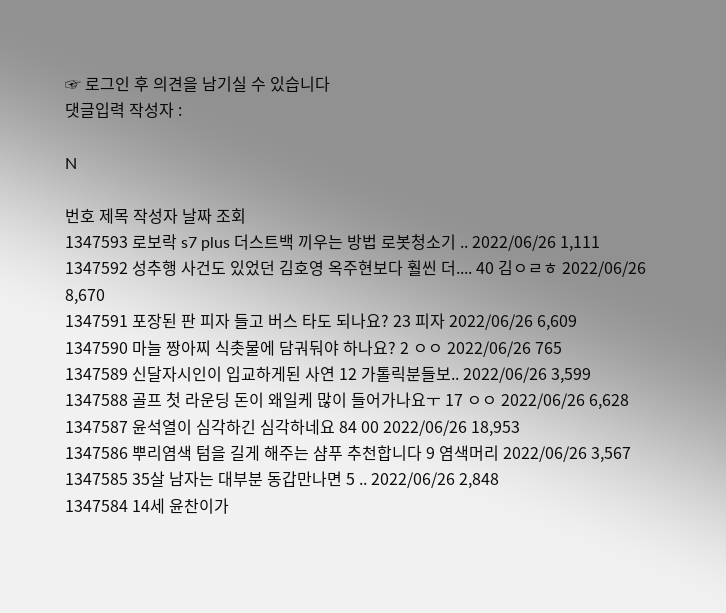☞ 로그인 후 의견을 남기실 수 있습니다
댓글입력 작성자 :

N

번호 제목 작성자 날짜 조회
1347593 로보락 s7 plus 더스트백 끼우는 방법 로봇청소기 .. 2022/06/26 1,111
1347592 성추행 사건도 있었던 김호영 옥주현보다 훨씬 더.... 40 김ㅇㄹㅎ 2022/06/26 8,670
1347591 포장된 판 피자 들고 버스 타도 되나요? 23 피자 2022/06/26 6,609
1347590 마늘 짱아찌 식촛물에 담궈둬야 하나요? 2 ㅇㅇ 2022/06/26 765
1347589 신달자시인이 입교하게된 사연 12 가톨릭분들보.. 2022/06/26 3,599
1347588 골프 첫 라운딩 돈이 왜일케 많이 들어가나요ㅜ 17 ㅇㅇ 2022/06/26 6,628
1347587 윤석열이 심각하긴 심각하네요 84 00 2022/06/26 18,953
1347586 뿌리염색 텀을 길게 해주는 샴푸 추천합니다 9 염색머리 2022/06/26 3,567
1347585 35살 남자는 대부분 동갑만나면 5 .. 2022/06/26 2,848
1347584 14세 윤찬이가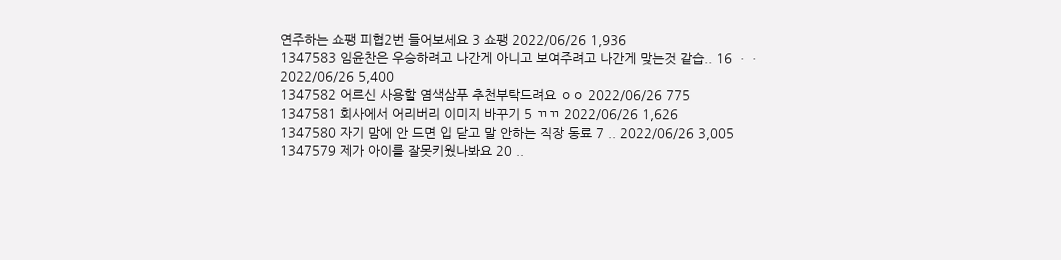연주하는 쇼팽 피협2번 들어보세요 3 쇼팽 2022/06/26 1,936
1347583 임윤찬은 우승하려고 나간게 아니고 보여주려고 나간게 맞는것 같습.. 16 ㆍㆍ 2022/06/26 5,400
1347582 어르신 사용할 염색삼푸 추천부탁드려요 ㅇㅇ 2022/06/26 775
1347581 회사에서 어리버리 이미지 바꾸기 5 ㄲㄲ 2022/06/26 1,626
1347580 자기 맘에 안 드면 입 닫고 말 안하는 직장 동료 7 .. 2022/06/26 3,005
1347579 제가 아이를 잘못키웠나봐요 20 ..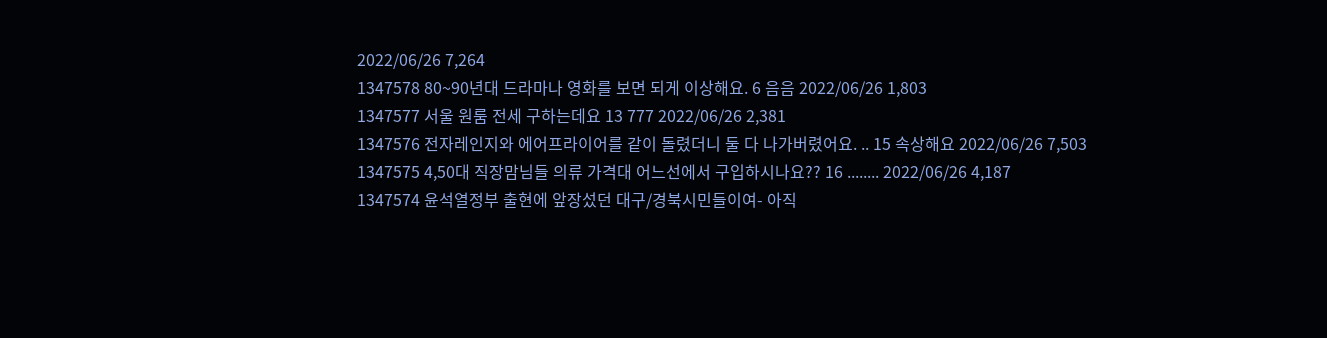2022/06/26 7,264
1347578 80~90년대 드라마나 영화를 보면 되게 이상해요. 6 음음 2022/06/26 1,803
1347577 서울 원룸 전세 구하는데요 13 777 2022/06/26 2,381
1347576 전자레인지와 에어프라이어를 같이 돌렸더니 둘 다 나가버렸어요. .. 15 속상해요 2022/06/26 7,503
1347575 4,50대 직장맘님들 의류 가격대 어느선에서 구입하시나요?? 16 ........ 2022/06/26 4,187
1347574 윤석열정부 출현에 앞장섰던 대구/경북시민들이여- 아직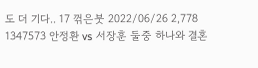도 더 기다.. 17 꺾은붓 2022/06/26 2,778
1347573 안정환 vs 서장훈 둘중 하나와 결혼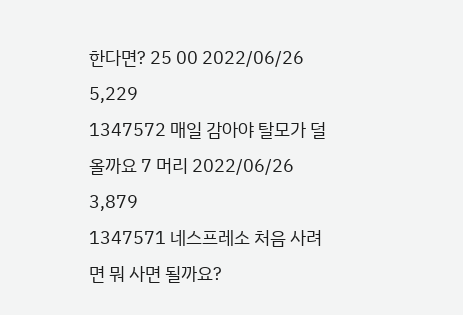한다면? 25 00 2022/06/26 5,229
1347572 매일 감아야 탈모가 덜 올까요 7 머리 2022/06/26 3,879
1347571 네스프레소 처음 사려면 뭐 사면 될까요?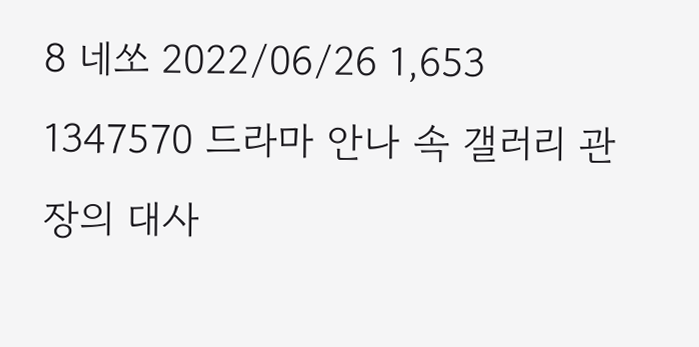8 네쏘 2022/06/26 1,653
1347570 드라마 안나 속 갤러리 관장의 대사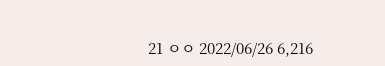21 ㅇㅇ 2022/06/26 6,216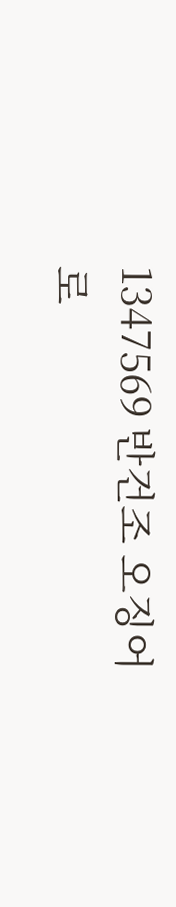1347569 반건조 오징어로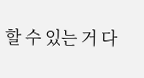할 수 있는 거 다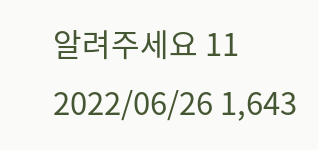알려주세요 11 2022/06/26 1,643